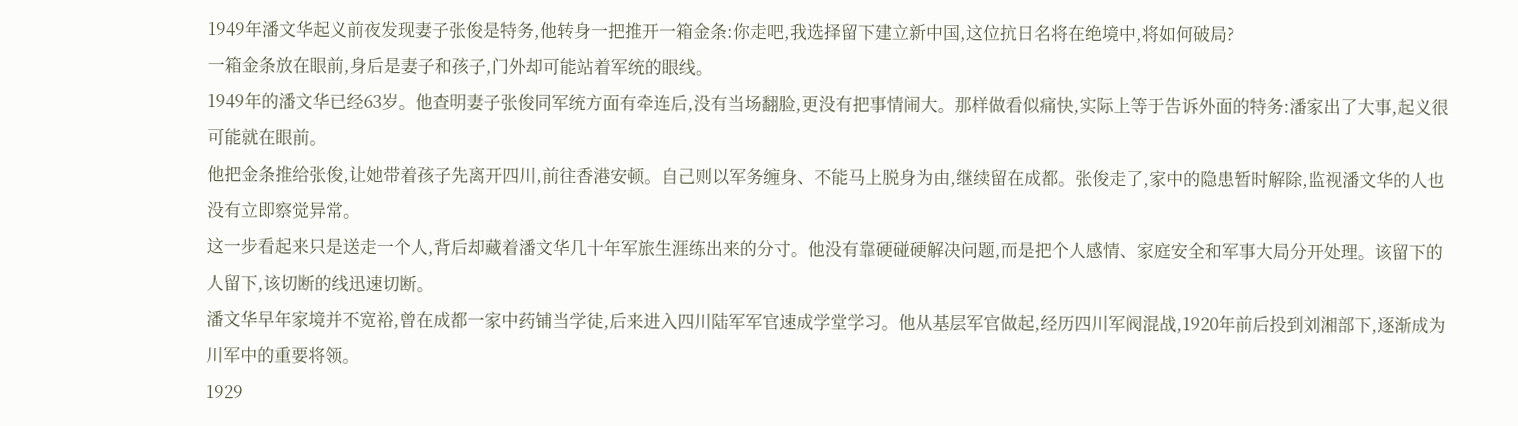1949年潘文华起义前夜发现妻子张俊是特务,他转身一把推开一箱金条:你走吧,我选择留下建立新中国,这位抗日名将在绝境中,将如何破局?
一箱金条放在眼前,身后是妻子和孩子,门外却可能站着军统的眼线。
1949年的潘文华已经63岁。他查明妻子张俊同军统方面有牵连后,没有当场翻脸,更没有把事情闹大。那样做看似痛快,实际上等于告诉外面的特务:潘家出了大事,起义很可能就在眼前。
他把金条推给张俊,让她带着孩子先离开四川,前往香港安顿。自己则以军务缠身、不能马上脱身为由,继续留在成都。张俊走了,家中的隐患暂时解除,监视潘文华的人也没有立即察觉异常。
这一步看起来只是送走一个人,背后却藏着潘文华几十年军旅生涯练出来的分寸。他没有靠硬碰硬解决问题,而是把个人感情、家庭安全和军事大局分开处理。该留下的人留下,该切断的线迅速切断。
潘文华早年家境并不宽裕,曾在成都一家中药铺当学徒,后来进入四川陆军军官速成学堂学习。他从基层军官做起,经历四川军阀混战,1920年前后投到刘湘部下,逐渐成为川军中的重要将领。
1929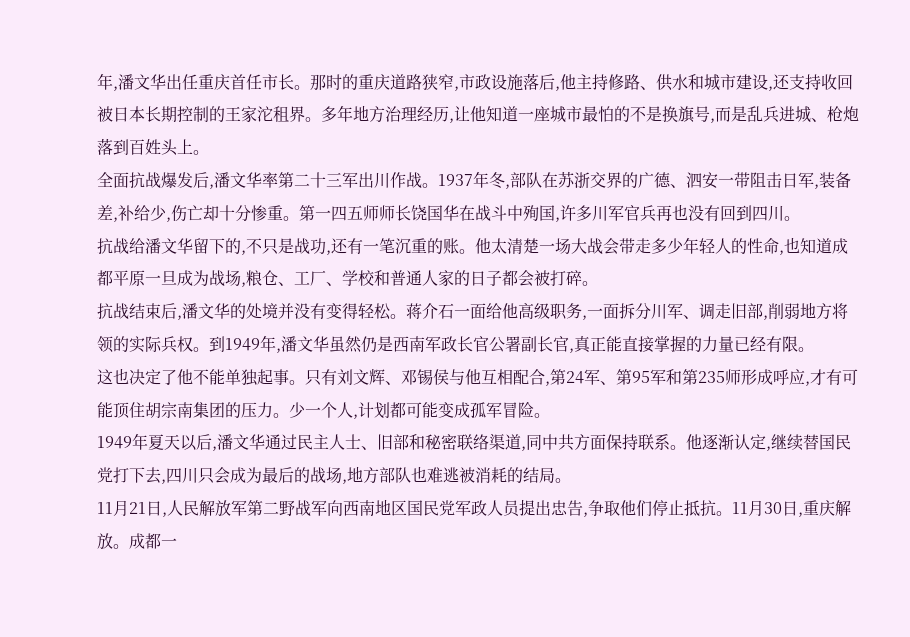年,潘文华出任重庆首任市长。那时的重庆道路狭窄,市政设施落后,他主持修路、供水和城市建设,还支持收回被日本长期控制的王家沱租界。多年地方治理经历,让他知道一座城市最怕的不是换旗号,而是乱兵进城、枪炮落到百姓头上。
全面抗战爆发后,潘文华率第二十三军出川作战。1937年冬,部队在苏浙交界的广德、泗安一带阻击日军,装备差,补给少,伤亡却十分惨重。第一四五师师长饶国华在战斗中殉国,许多川军官兵再也没有回到四川。
抗战给潘文华留下的,不只是战功,还有一笔沉重的账。他太清楚一场大战会带走多少年轻人的性命,也知道成都平原一旦成为战场,粮仓、工厂、学校和普通人家的日子都会被打碎。
抗战结束后,潘文华的处境并没有变得轻松。蒋介石一面给他高级职务,一面拆分川军、调走旧部,削弱地方将领的实际兵权。到1949年,潘文华虽然仍是西南军政长官公署副长官,真正能直接掌握的力量已经有限。
这也决定了他不能单独起事。只有刘文辉、邓锡侯与他互相配合,第24军、第95军和第235师形成呼应,才有可能顶住胡宗南集团的压力。少一个人,计划都可能变成孤军冒险。
1949年夏天以后,潘文华通过民主人士、旧部和秘密联络渠道,同中共方面保持联系。他逐渐认定,继续替国民党打下去,四川只会成为最后的战场,地方部队也难逃被消耗的结局。
11月21日,人民解放军第二野战军向西南地区国民党军政人员提出忠告,争取他们停止抵抗。11月30日,重庆解放。成都一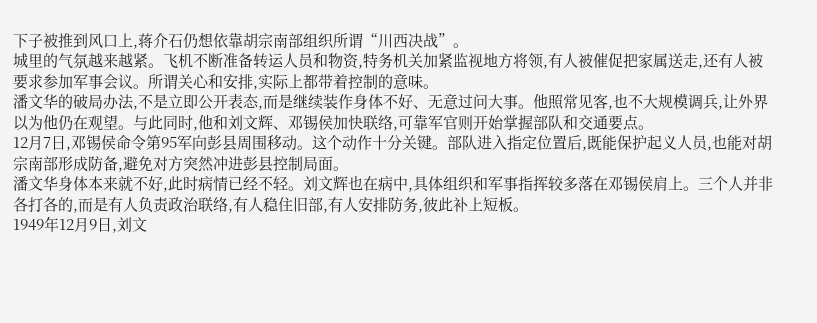下子被推到风口上,蒋介石仍想依靠胡宗南部组织所谓“川西决战”。
城里的气氛越来越紧。飞机不断准备转运人员和物资,特务机关加紧监视地方将领,有人被催促把家属送走,还有人被要求参加军事会议。所谓关心和安排,实际上都带着控制的意味。
潘文华的破局办法,不是立即公开表态,而是继续装作身体不好、无意过问大事。他照常见客,也不大规模调兵,让外界以为他仍在观望。与此同时,他和刘文辉、邓锡侯加快联络,可靠军官则开始掌握部队和交通要点。
12月7日,邓锡侯命令第95军向彭县周围移动。这个动作十分关键。部队进入指定位置后,既能保护起义人员,也能对胡宗南部形成防备,避免对方突然冲进彭县控制局面。
潘文华身体本来就不好,此时病情已经不轻。刘文辉也在病中,具体组织和军事指挥较多落在邓锡侯肩上。三个人并非各打各的,而是有人负责政治联络,有人稳住旧部,有人安排防务,彼此补上短板。
1949年12月9日,刘文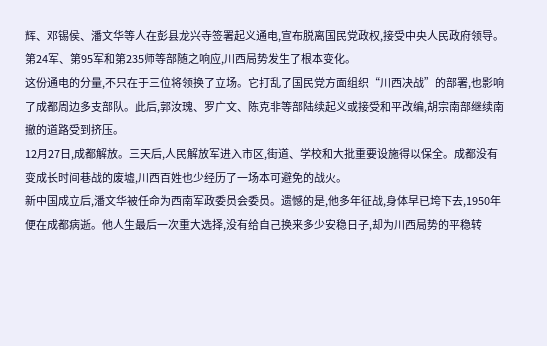辉、邓锡侯、潘文华等人在彭县龙兴寺签署起义通电,宣布脱离国民党政权,接受中央人民政府领导。第24军、第95军和第235师等部随之响应,川西局势发生了根本变化。
这份通电的分量,不只在于三位将领换了立场。它打乱了国民党方面组织“川西决战”的部署,也影响了成都周边多支部队。此后,郭汝瑰、罗广文、陈克非等部陆续起义或接受和平改编,胡宗南部继续南撤的道路受到挤压。
12月27日,成都解放。三天后,人民解放军进入市区,街道、学校和大批重要设施得以保全。成都没有变成长时间巷战的废墟,川西百姓也少经历了一场本可避免的战火。
新中国成立后,潘文华被任命为西南军政委员会委员。遗憾的是,他多年征战,身体早已垮下去,1950年便在成都病逝。他人生最后一次重大选择,没有给自己换来多少安稳日子,却为川西局势的平稳转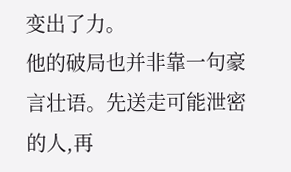变出了力。
他的破局也并非靠一句豪言壮语。先送走可能泄密的人,再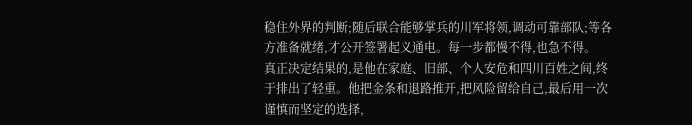稳住外界的判断;随后联合能够掌兵的川军将领,调动可靠部队;等各方准备就绪,才公开签署起义通电。每一步都慢不得,也急不得。
真正决定结果的,是他在家庭、旧部、个人安危和四川百姓之间,终于排出了轻重。他把金条和退路推开,把风险留给自己,最后用一次谨慎而坚定的选择,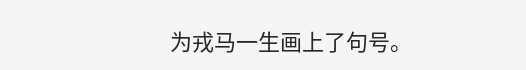为戎马一生画上了句号。